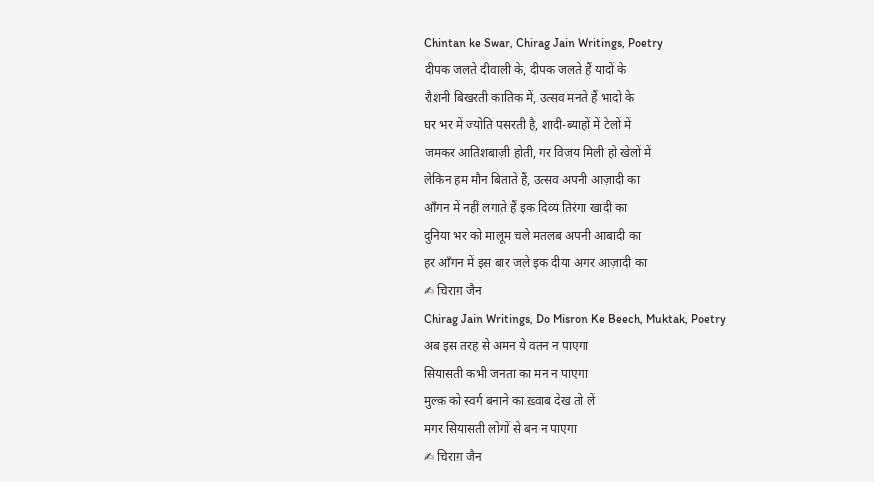Chintan ke Swar, Chirag Jain Writings, Poetry
दीपक जलते दीवाली के, दीपक जलते हैं यादों के
रौशनी बिखरती कातिक में, उत्सव मनते हैं भादो के
घर भर में ज्योति पसरती है, शादी-ब्याहों में टेलों में
जमकर आतिशबाज़ी होती, गर विजय मिली हो खेलों में
लेकिन हम मौन बिताते हैं, उत्सव अपनी आज़ादी का
आँगन में नहीं लगाते हैं इक दिव्य तिरंगा खादी का
दुनिया भर को मालूम चले मतलब अपनी आबादी का
हर आँगन में इस बार जले इक दीया अगर आज़ादी का
✍ चिराग़ जैन
Chirag Jain Writings, Do Misron Ke Beech, Muktak, Poetry
अब इस तरह से अमन ये वतन न पाएगा
सियासती कभी जनता का मन न पाएगा
मुल्क़ को स्वर्ग बनाने का ख़्वाब देख तो लें
मगर सियासती लोगों से बन न पाएगा
✍ चिराग़ जैन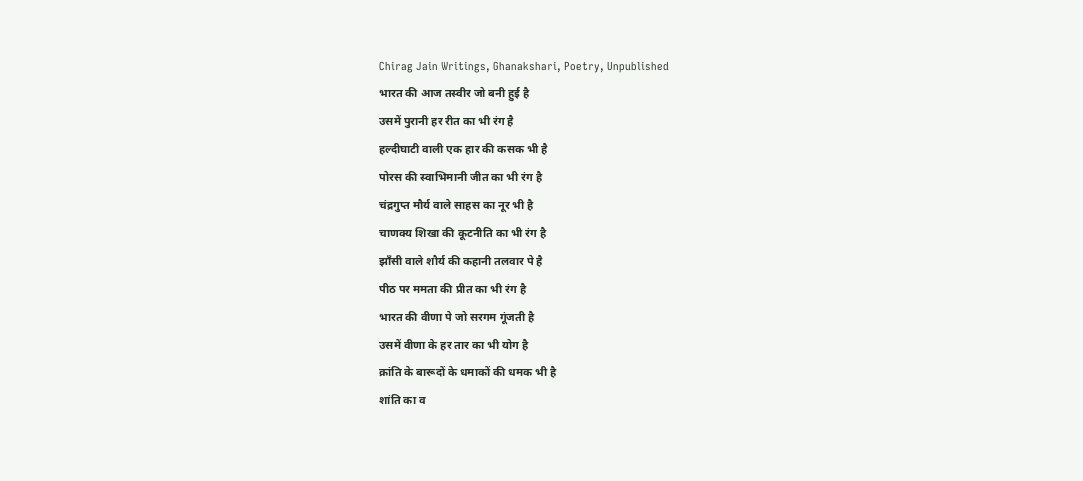Chirag Jain Writings, Ghanakshari, Poetry, Unpublished
भारत की आज तस्वीर जो बनी हुई है
उसमें पुरानी हर रीत का भी रंग है
हल्दीघाटी वाली एक हार की कसक भी है
पोरस की स्वाभिमानी जीत का भी रंग है
चंद्रगुप्त मौर्य वाले साहस का नूर भी है
चाणक्य शिखा की कूटनीति का भी रंग है
झाँसी वाले शौर्य की कहानी तलवार पे है
पीठ पर ममता की प्रीत का भी रंग है
भारत की वीणा पे जो सरगम गूंजती है
उसमें वीणा के हर तार का भी योग है
क्रांति के बारूदों के धमाकों की धमक भी है
शांति का व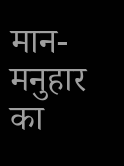मान-मनुहार का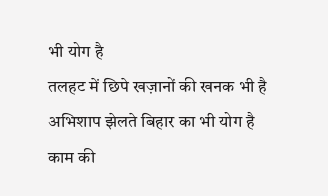भी योग है
तलहट में छिपे खज़ानों की खनक भी है
अभिशाप झेलते बिहार का भी योग है
काम की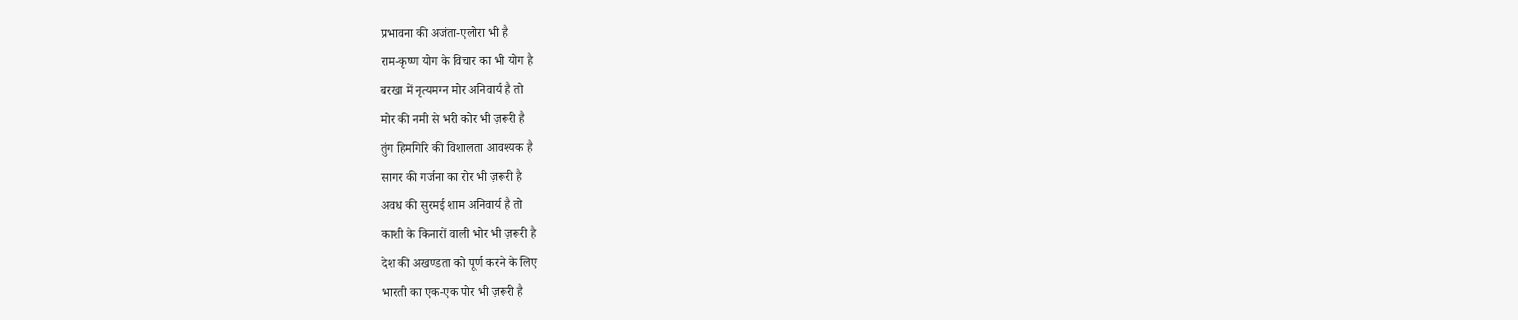प्रभावना की अजंता-एलोरा भी है
राम-कृष्ण योग के विचार का भी योग है
बरखा में नृत्यमग्न मोर अनिवार्य है तो
मोर की नमी से भरी कोर भी ज़रूरी है
तुंग हिमगिरि की विशालता आवश्यक है
सागर की गर्जना का रोर भी ज़रूरी है
अवध की सुरमई शाम अनिवार्य है तो
काशी के किनारों वाली भोर भी ज़रूरी है
देश की अखण्डता को पूर्ण करने के लिए
भारती का एक-एक पोर भी ज़रूरी है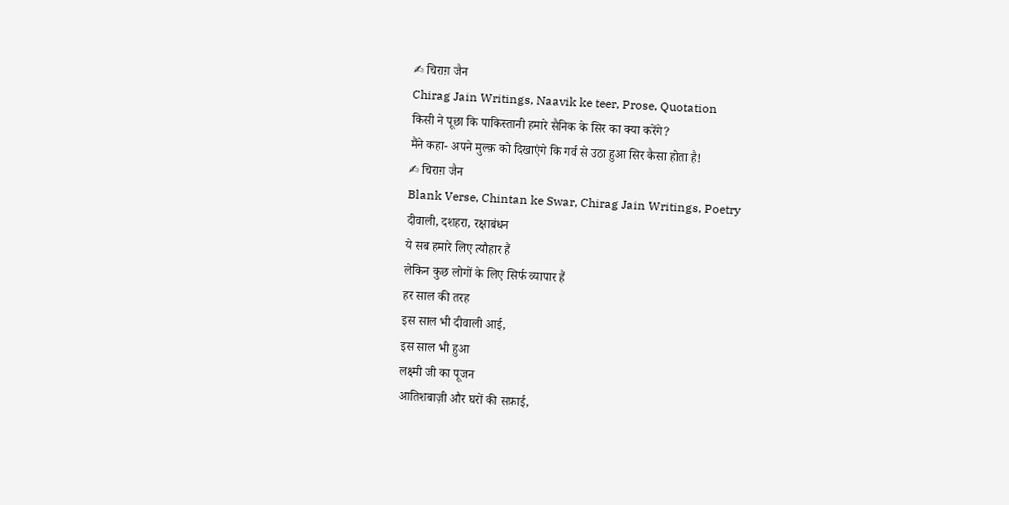✍ चिराग़ जैन
Chirag Jain Writings, Naavik ke teer, Prose, Quotation
किसी ने पूछा कि पाकिस्तानी हमारे सैनिक के सिर का क्या करेंगे?
मैंने कहा- अपने मुल्क़ को दिखाएंगे कि गर्व से उठा हुआ सिर कैसा होता है!
✍ चिराग़ जैन
Blank Verse, Chintan ke Swar, Chirag Jain Writings, Poetry
दीवाली, दशहरा, रक्षाबंधन
ये सब हमारे लिए त्यौहार हैं
लेकिन कुछ लोगों के लिए सिर्फ व्यापार हैं
हर साल की तरह
इस साल भी दीवाली आई,
इस साल भी हुआ
लक्ष्मी जी का पूजन
आतिशबाज़ी और घरों की सफ़ाई,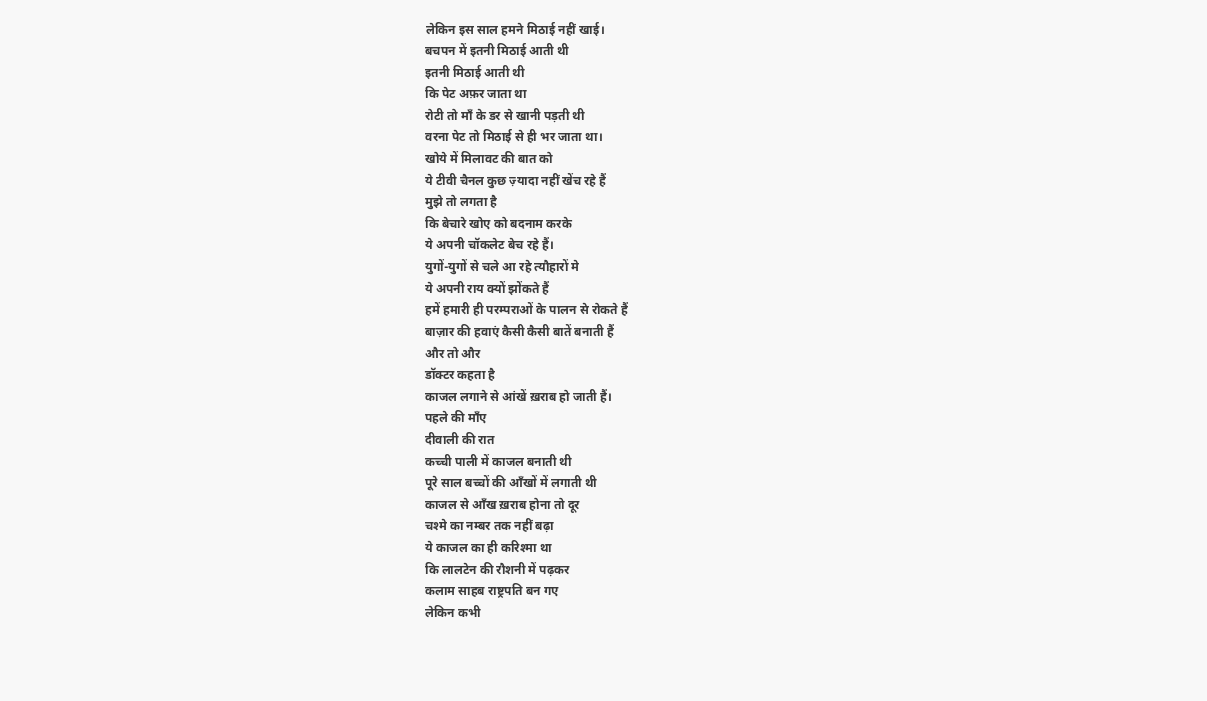लेकिन इस साल हमने मिठाई नहीं खाई।
बचपन में इतनी मिठाई आती थी
इतनी मिठाई आती थी
कि पेट अफ़र जाता था
रोटी तो माँ के डर से खानी पड़ती थी
वरना पेट तो मिठाई से ही भर जाता था।
खोये में मिलावट की बात को
ये टीवी चैनल कुछ ज़्यादा नहीं खेंच रहे हैं
मुझे तो लगता है
कि बेचारे खोए को बदनाम करके
ये अपनी चॉकलेट बेच रहे हैं।
युगों-युगों से चले आ रहे त्यौहारों मे
ये अपनी राय क्यों झोंकते हैं
हमें हमारी ही परम्पराओं के पालन से रोकते हैं
बाज़ार की हवाएं कैसी कैसी बातें बनाती हैं
और तो और
डॉक्टर कहता है
काजल लगाने से आंखें ख़राब हो जाती हैं।
पहले की माँए
दीवाली की रात
कच्ची पाली में काजल बनाती थी
पूरे साल बच्चों की आँखों में लगाती थी
काजल से आँख ख़राब होना तो दूर
चश्मे का नम्बर तक नहीं बढ़ा
ये काजल का ही करिश्मा था
कि लालटेन की रौशनी में पढ़कर
कलाम साहब राष्ट्रपति बन गए
लेकिन कभी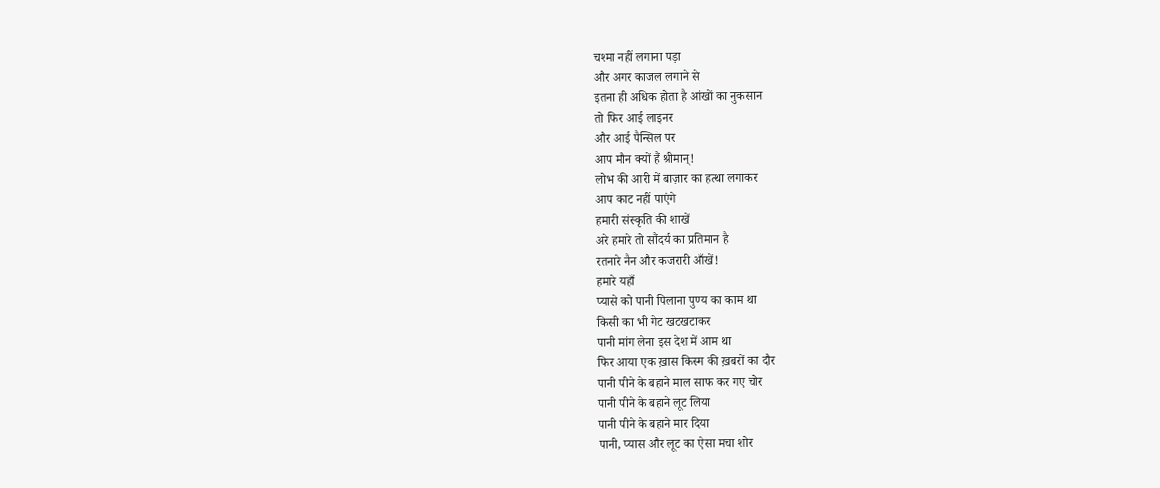चश्मा नहीं लगाना पड़ा
और अगर काजल लगाने से
इतना ही अधिक होता है आंखों का नुकसान
तो फिर आई लाइनर
और आई पैन्सिल पर
आप मौन क्यों हैं श्रीमान्!
लोभ की आरी में बाज़ार का हत्था लगाकर
आप काट नहीं पाएंगे
हमारी संस्कृति की शाखें
अरे हमारे तो सौंदर्य का प्रतिमान है
रतनारे नैन और कजरारी आँखें!
हमारे यहाँ
प्यासे को पानी पिलाना पुण्य का काम था
किसी का भी गेट खटखटाकर
पानी मांग लेना इस देश में आम था
फिर आया एक ख़ास किस्म की ख़बरों का दौर
पानी पीने के बहाने माल साफ कर गए चोर
पानी पीने के बहाने लूट लिया
पानी पीने के बहाने मार दिया
पानी, प्यास और लूट का ऐसा मचा शोर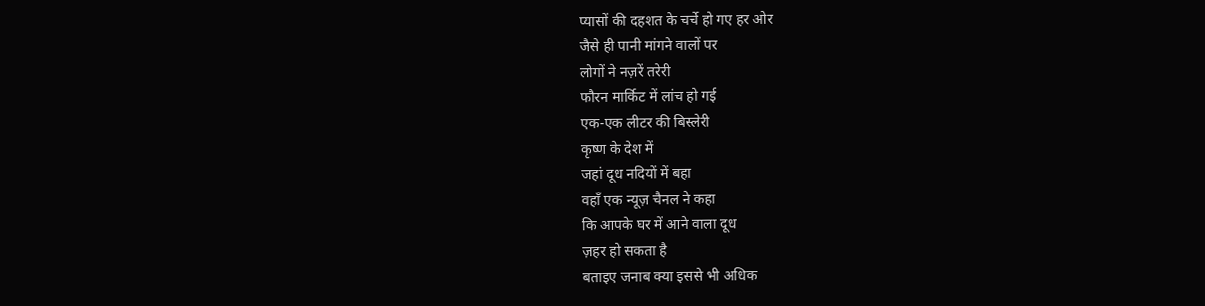प्यासों की दहशत के चर्चे हो गए हर ओर
जैसे ही पानी मांगने वालों पर
लोगों ने नज़रें तरेरी
फौरन मार्किट में लांच हो गई
एक-एक लीटर की बिस्लेरी
कृष्ण के देश में
जहां दूध नदियों में बहा
वहाँ एक न्यूज़ चैनल ने कहा
कि आपके घर में आने वाला दूध
ज़हर हो सकता है
बताइए जनाब क्या इससे भी अधिक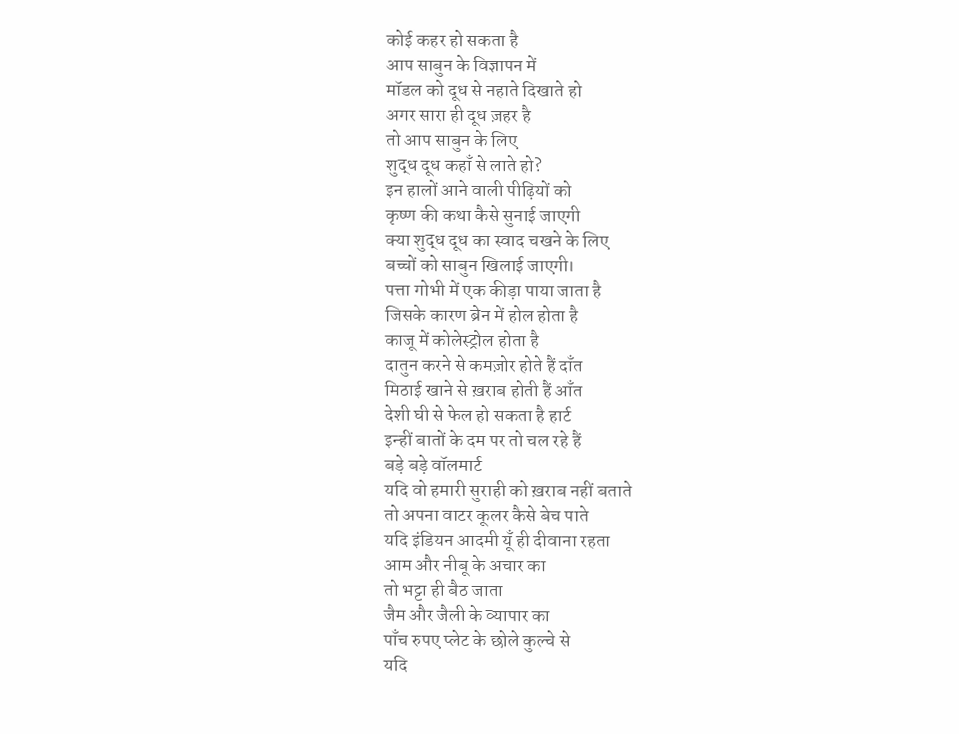कोई कहर हो सकता है
आप साबुन के विज्ञापन में
मॉडल को दूध से नहाते दिखाते हो
अगर सारा ही दूध ज़हर है
तो आप साबुन के लिए
शुद्ध दूध कहाँ से लाते हो?
इन हालों आने वाली पीढ़ियों को
कृष्ण की कथा कैसे सुनाई जाएगी
क्या शुद्ध दूध का स्वाद चखने के लिए
बच्चों को साबुन खिलाई जाएगी।
पत्ता गोभी में एक कीड़ा पाया जाता है
जिसके कारण ब्रेन में होल होता है
काजू में कोलेस्ट्रोल होता है
दातुन करने से कमज़ोर होते हैं दाँत
मिठाई खाने से ख़राब होती हैं आँत
देशी घी से फेल हो सकता है हार्ट
इन्हीं बातों के दम पर तो चल रहे हैं
बड़े बड़े वॉलमार्ट
यदि वो हमारी सुराही को ख़राब नहीं बताते
तो अपना वाटर कूलर कैसे बेच पाते
यदि इंडियन आदमी यूँ ही दीवाना रहता
आम और नीबू के अचार का
तो भट्टा ही बैठ जाता
जैम और जैली के व्यापार का
पाँच रुपए प्लेट के छोले कुल्चे से
यदि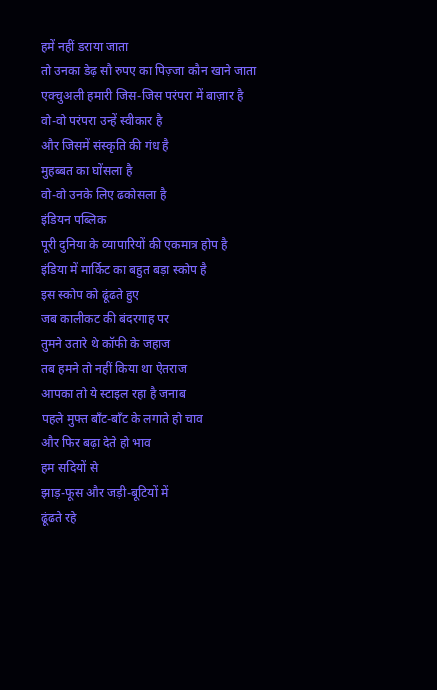हमें नहीं डराया जाता
तो उनका डेढ़ सौ रुपए का पिज़्जा कौन खाने जाता
एक्चुअली हमारी जिस-जिस परंपरा में बाज़ार है
वो-वो परंपरा उन्हें स्वीकार है
और जिसमें संस्कृति की गंध है
मुहब्बत का घोंसला है
वो-वो उनके लिए ढकोसला है
इंडियन पब्लिक
पूरी दुनिया के व्यापारियों की एकमात्र होप है
इंडिया में मार्किट का बहुत बड़ा स्कोप है
इस स्कोप को ढूंढते हुए
जब कालीकट की बंदरगाह पर
तुमने उतारे थे कॉफी के जहाज
तब हमने तो नहीं किया था ऐतराज
आपका तो ये स्टाइल रहा है जनाब
पहले मुफ्त बाँट-बाँट के लगाते हो चाव
और फिर बढ़ा देते हो भाव
हम सदियों से
झाड़-फूस और जड़ी-बूटियों में
ढूंढते रहे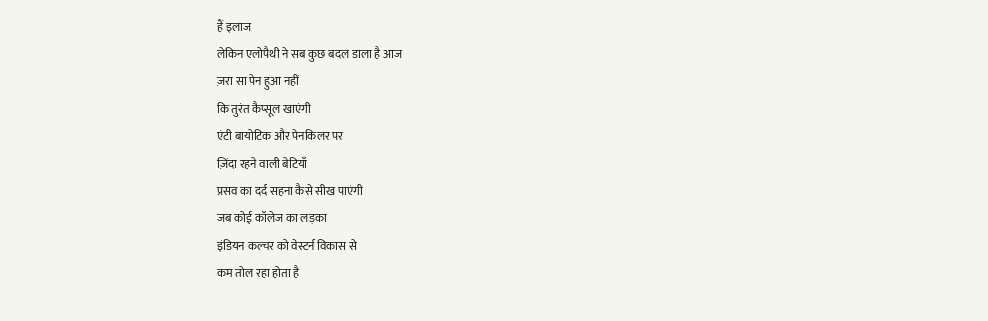हैं इलाज
लेकिन एलोपैथी ने सब कुछ बदल डाला है आज
ज़रा सा पेन हुआ नहीं
कि तुरंत कैप्सूल खाएंगी
एंटी बायोटिक और पेनकिलर पर
ज़िंदा रहने वाली बेटियाँ
प्रसव का दर्द सहना कैसे सीख पाएंगी
जब कोई कॉलेज का लड़का
इंडियन कल्चर को वेस्टर्न विकास से
कम तोल रहा होता है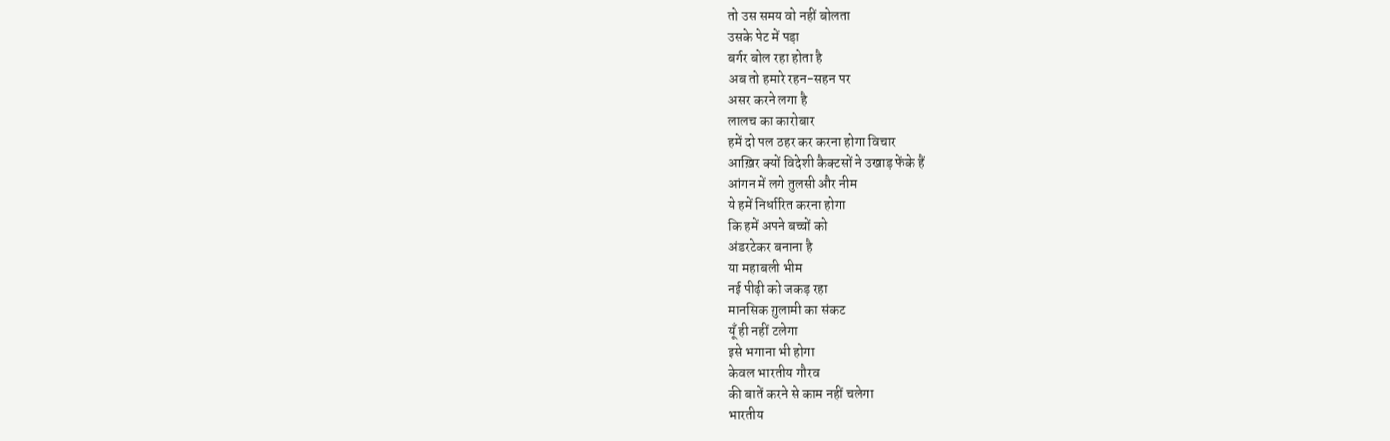तो उस समय वो नहीं बोलता
उसके पेट में पड़ा
बर्गर बोल रहा होता है
अब तो हमारे रहन-सहन पर
असर करने लगा है
लालच का कारोबार
हमें दो पल ठहर कर करना होगा विचार
आख़िर क्यों विदेशी कैक्टसों ने उखाड़ फेंके हैं
आंगन में लगे तुलसी और नीम
ये हमें निर्धारित करना होगा
कि हमें अपने बच्चों को
अंडरटेकर बनाना है
या महाबली भीम
नई पीढ़ी को जकड़ रहा
मानसिक ग़ुलामी का संकट
यूँ ही नहीं टलेगा
इसे भगाना भी होगा
केवल भारतीय गौरव
की बातें करने से काम नहीं चलेगा
भारतीय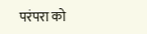परंपरा को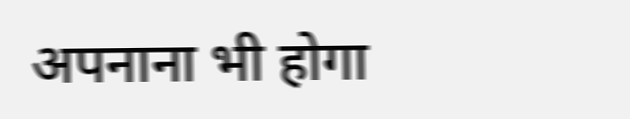अपनाना भी होगा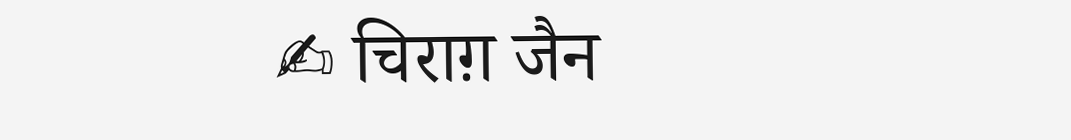✍ चिराग़ जैन